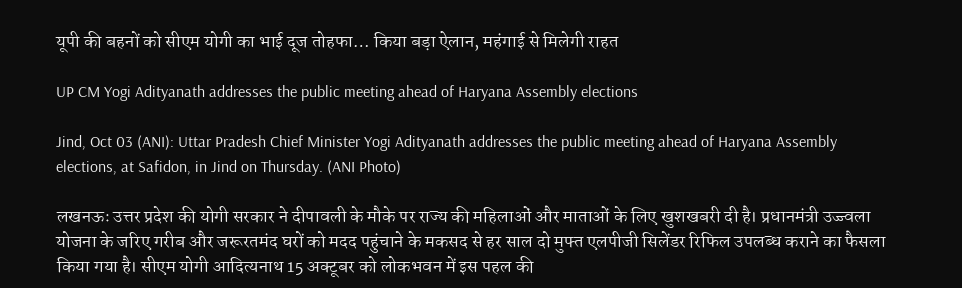यूपी की बहनों को सीएम योगी का भाई दूज तोहफा… किया बड़ा ऐलान, महंगाई से मिलेगी राहत

UP CM Yogi Adityanath addresses the public meeting ahead of Haryana Assembly elections

Jind, Oct 03 (ANI): Uttar Pradesh Chief Minister Yogi Adityanath addresses the public meeting ahead of Haryana Assembly elections, at Safidon, in Jind on Thursday. (ANI Photo)

लखनऊः उत्तर प्रदेश की योगी सरकार ने दीपावली के मौके पर राज्य की महिलाओं और माताओं के लिए खुशखबरी दी है। प्रधानमंत्री उज्ज्वला योजना के जरिए गरीब और जरूरतमंद घरों को मदद पहुंचाने के मकसद से हर साल दो मुफ्त एलपीजी सिलेंडर रिफिल उपलब्ध कराने का फैसला किया गया है। सीएम योगी आदित्यनाथ 15 अक्टूबर को लोकभवन में इस पहल की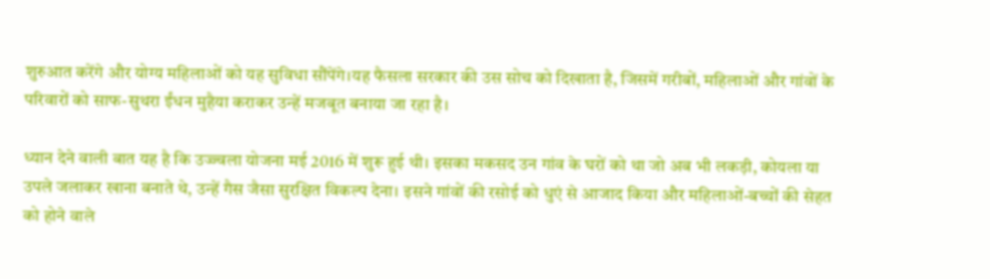शुरुआत करेंगे और योग्य महिलाओं को यह सुविधा सौंपेंगे।यह फैसला सरकार की उस सोच को दिखाता है, जिसमें गरीबों, महिलाओं और गांवों के परिवारों को साफ-सुथरा ईंधन मुहैया कराकर उन्हें मजबूत बनाया जा रहा है।

ध्यान देने वाली बात यह है कि उज्ज्वला योजना मई 2016 में शुरू हुई थी। इसका मकसद उन गांव के घरों को था जो अब भी लकड़ी, कोयला या उपले जलाकर खाना बनाते थे, उन्हें गैस जैसा सुरक्षित विकल्प देना। इसने गांवों की रसोई को धुएं से आजाद किया और महिलाओं-बच्चों की सेहत को होने वाले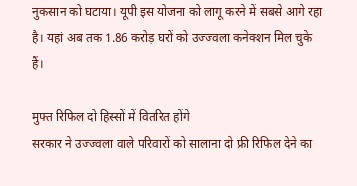नुकसान को घटाया। यूपी इस योजना को लागू करने में सबसे आगे रहा है। यहां अब तक 1.86 करोड़ घरों को उज्ज्वला कनेक्शन मिल चुके हैं।

मुफ्त रिफिल दो हिस्सों में वितरित होंगे
सरकार ने उज्ज्वला वाले परिवारों को सालाना दो फ्री रिफिल देने का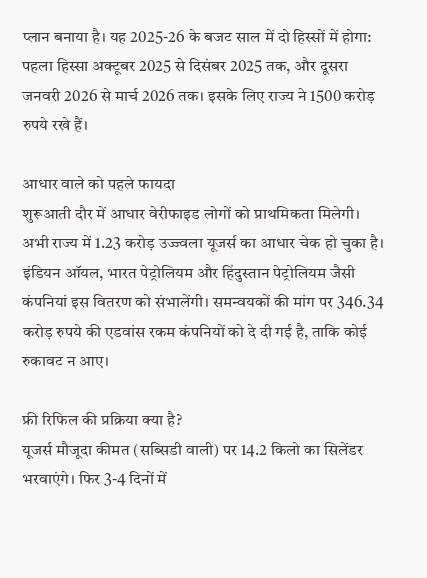प्लान बनाया है। यह 2025-26 के बजट साल में दो हिस्सों में होगा: पहला हिस्सा अक्टूबर 2025 से दिसंबर 2025 तक, और दूसरा जनवरी 2026 से मार्च 2026 तक। इसके लिए राज्य ने 1500 करोड़ रुपये रखे हैं।

आधार वाले को पहले फायदा
शुरूआती दौर में आधार वेरीफाइड लोगों को प्राथमिकता मिलेगी। अभी राज्य में 1.23 करोड़ उज्ज्वला यूजर्स का आधार चेक हो चुका है। इंडियन ऑयल, भारत पेट्रोलियम और हिंदुस्तान पेट्रोलियम जैसी कंपनियां इस वितरण को संभालेंगी। समन्वयकों की मांग पर 346.34 करोड़ रुपये की एडवांस रकम कंपनियों को दे दी गई है, ताकि कोई रुकावट न आए।

फ्री रिफिल की प्रक्रिया क्या है?
यूजर्स मौजूदा कीमत (सब्सिडी वाली) पर 14.2 किलो का सिलेंडर भरवाएंगे। फिर 3-4 दिनों में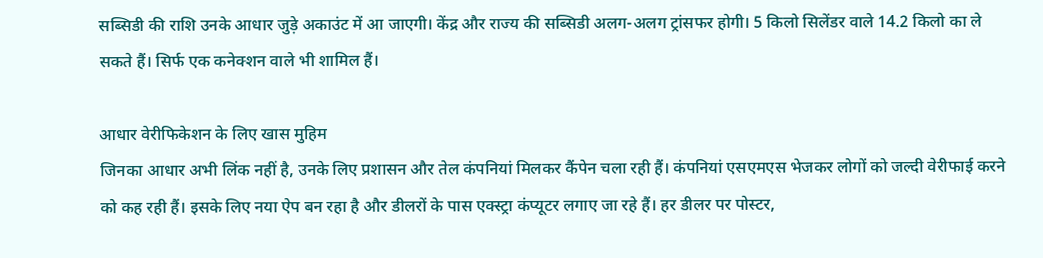सब्सिडी की राशि उनके आधार जुड़े अकाउंट में आ जाएगी। केंद्र और राज्य की सब्सिडी अलग-अलग ट्रांसफर होगी। 5 किलो सिलेंडर वाले 14.2 किलो का ले सकते हैं। सिर्फ एक कनेक्शन वाले भी शामिल हैं।

आधार वेरीफिकेशन के लिए खास मुहिम
जिनका आधार अभी लिंक नहीं है, उनके लिए प्रशासन और तेल कंपनियां मिलकर कैंपेन चला रही हैं। कंपनियां एसएमएस भेजकर लोगों को जल्दी वेरीफाई करने को कह रही हैं। इसके लिए नया ऐप बन रहा है और डीलरों के पास एक्स्ट्रा कंप्यूटर लगाए जा रहे हैं। हर डीलर पर पोस्टर,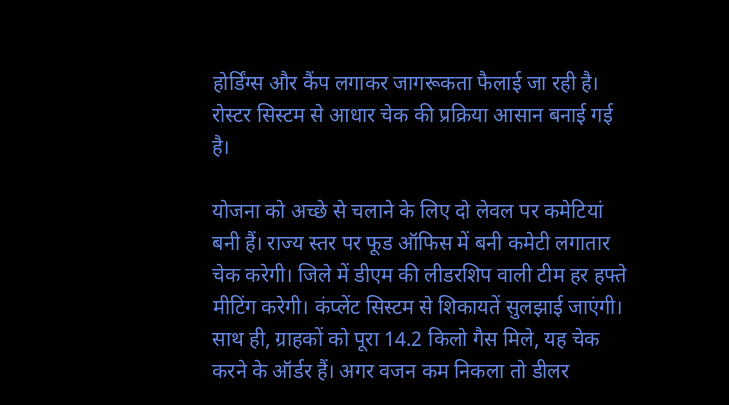होर्डिंग्स और कैंप लगाकर जागरूकता फैलाई जा रही है। रोस्टर सिस्टम से आधार चेक की प्रक्रिया आसान बनाई गई है।

योजना को अच्छे से चलाने के लिए दो लेवल पर कमेटियां बनी हैं। राज्य स्तर पर फूड ऑफिस में बनी कमेटी लगातार चेक करेगी। जिले में डीएम की लीडरशिप वाली टीम हर हफ्ते मीटिंग करेगी। कंप्लेंट सिस्टम से शिकायतें सुलझाई जाएंगी। साथ ही, ग्राहकों को पूरा 14.2 किलो गैस मिले, यह चेक करने के ऑर्डर हैं। अगर वजन कम निकला तो डीलर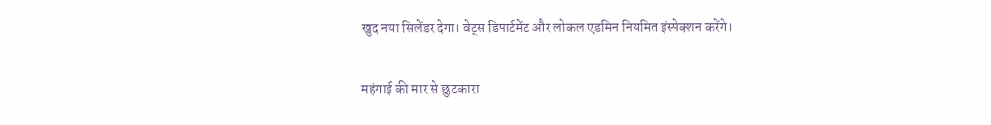खुद नया सिलेंडर देगा। वेट्स डिपार्टमेंट और लोकल एडमिन नियमित इंस्पेक्शन करेंगे।

महंगाई की मार से छुटकारा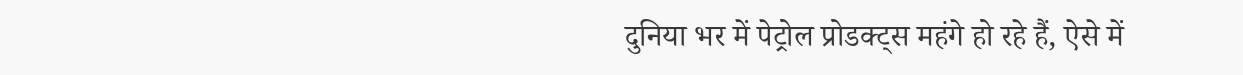दुनिया भर में पेट्रोल प्रोडक्ट्स महंगे हो रहे हैं, ऐसे में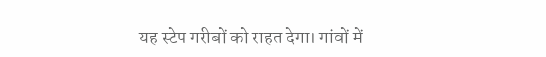यह स्टेप गरीबों को राहत देगा। गांवों में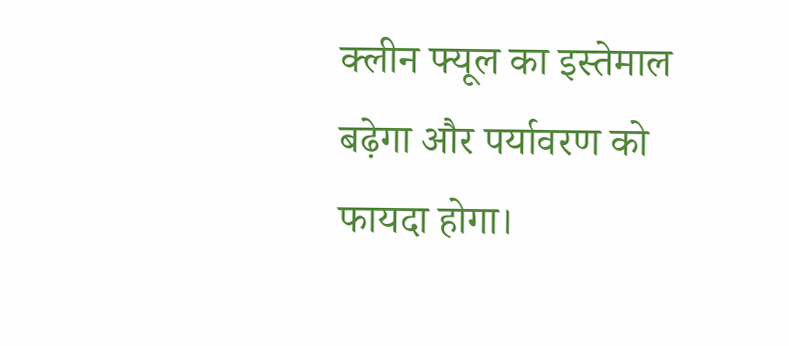क्लीन फ्यूल का इस्तेमाल बढ़ेगा और पर्यावरण को फायदा होगा।